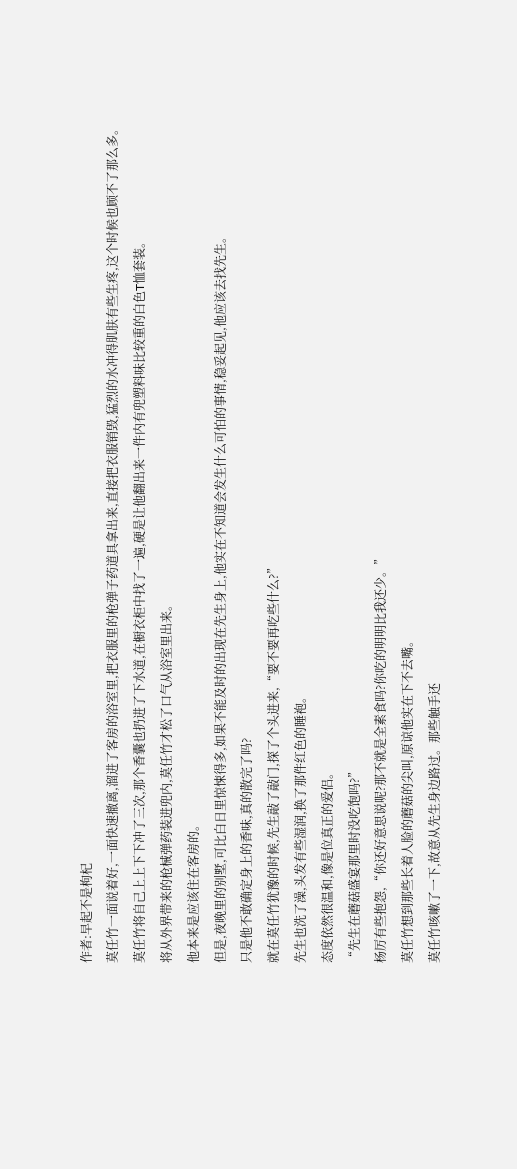作者:早起不是枸杞
莫任竹一面说着好,一面快速撤离,溜进了客房的浴室里,把衣服里的枪弹子药道具拿出来,直接把衣服销毁,猛烈的水冲得肌肤有些生疼,这个时候也顾不了那么多。
莫任竹将自己上上下下冲了三次,那个香囊也扔进了下水道,在橱衣柜中找了一遍,硬是让他翻出来一件内有兜塑料味比较重的白色T恤套装。
将从外界带来的枪械弹药装进兜内,莫任竹才松了口气从浴室里出来。
他本来是应该住在客房的。
但是,夜晚里的别墅,可比白日里惊悚得多,如果不能及时的出现在先生身上,他实在不知道会发生什么可怕的事情,稳妥起见,他应该去找先生。
只是他不敢确定身上的香味,真的散完了吗?
就在莫任竹犹豫的时候,先生敲了敲门,探了个头进来,“要不要再吃些什么?”
先生也洗了澡,头发有些湿润,换了那件红色的睡袍。
态度依然很温和,像是位真正的爱侣。
“先生在蘑菇盛宴那里时没吃饱吗?”
杨厉有些抱怨,“你还好意思说呢?那不就是全素食吗?你吃的明明比我还少。”
莫任竹想到那些长着人脸的蘑菇的尖叫,原谅他实在下不去嘴。
莫任竹咳嗽了一下,故意从先生身边路过。那些触手还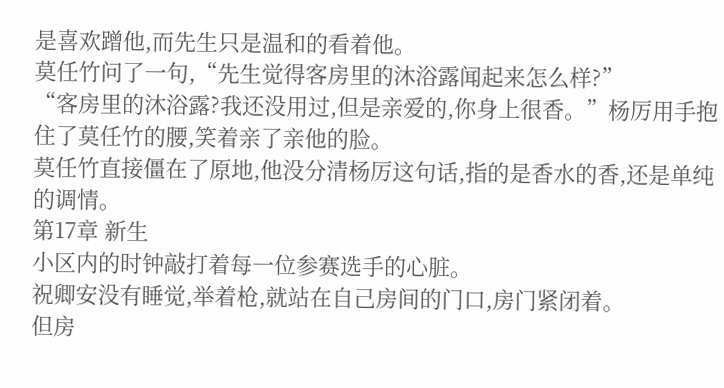是喜欢蹭他,而先生只是温和的看着他。
莫任竹问了一句,“先生觉得客房里的沐浴露闻起来怎么样?”
“客房里的沐浴露?我还没用过,但是亲爱的,你身上很香。”杨厉用手抱住了莫任竹的腰,笑着亲了亲他的脸。
莫任竹直接僵在了原地,他没分清杨厉这句话,指的是香水的香,还是单纯的调情。
第17章 新生
小区内的时钟敲打着每一位参赛选手的心脏。
祝卿安没有睡觉,举着枪,就站在自己房间的门口,房门紧闭着。
但房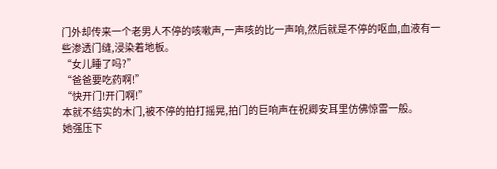门外却传来一个老男人不停的咳嗽声,一声咳的比一声响,然后就是不停的呕血,血液有一些渗透门缝,浸染着地板。
“女儿睡了吗?”
“爸爸要吃药啊!”
“快开门!开门啊!”
本就不结实的木门,被不停的拍打摇晃,拍门的巨响声在祝卿安耳里仿佛惊雷一般。
她强压下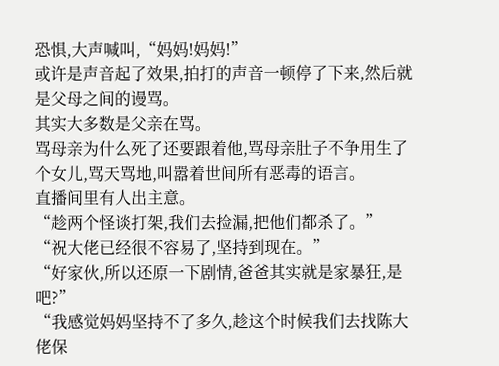恐惧,大声喊叫,“妈妈!妈妈!”
或许是声音起了效果,拍打的声音一顿停了下来,然后就是父母之间的谩骂。
其实大多数是父亲在骂。
骂母亲为什么死了还要跟着他,骂母亲肚子不争用生了个女儿,骂天骂地,叫嚣着世间所有恶毒的语言。
直播间里有人出主意。
“趁两个怪谈打架,我们去捡漏,把他们都杀了。”
“祝大佬已经很不容易了,坚持到现在。”
“好家伙,所以还原一下剧情,爸爸其实就是家暴狂,是吧?”
“我感觉妈妈坚持不了多久,趁这个时候我们去找陈大佬保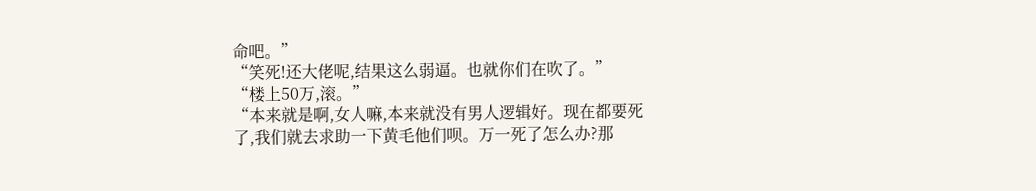命吧。”
“笑死!还大佬呢,结果这么弱逼。也就你们在吹了。”
“楼上50万,滚。”
“本来就是啊,女人嘛,本来就没有男人逻辑好。现在都要死了,我们就去求助一下黄毛他们呗。万一死了怎么办?那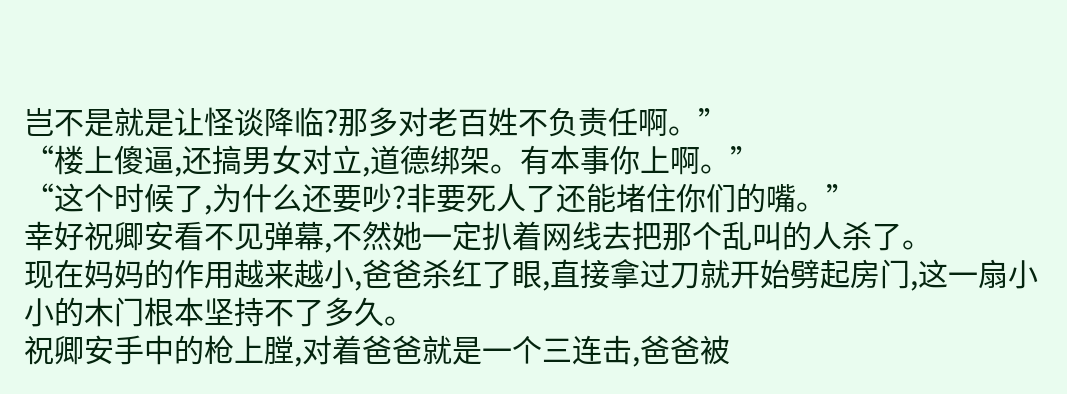岂不是就是让怪谈降临?那多对老百姓不负责任啊。”
“楼上傻逼,还搞男女对立,道德绑架。有本事你上啊。”
“这个时候了,为什么还要吵?非要死人了还能堵住你们的嘴。”
幸好祝卿安看不见弹幕,不然她一定扒着网线去把那个乱叫的人杀了。
现在妈妈的作用越来越小,爸爸杀红了眼,直接拿过刀就开始劈起房门,这一扇小小的木门根本坚持不了多久。
祝卿安手中的枪上膛,对着爸爸就是一个三连击,爸爸被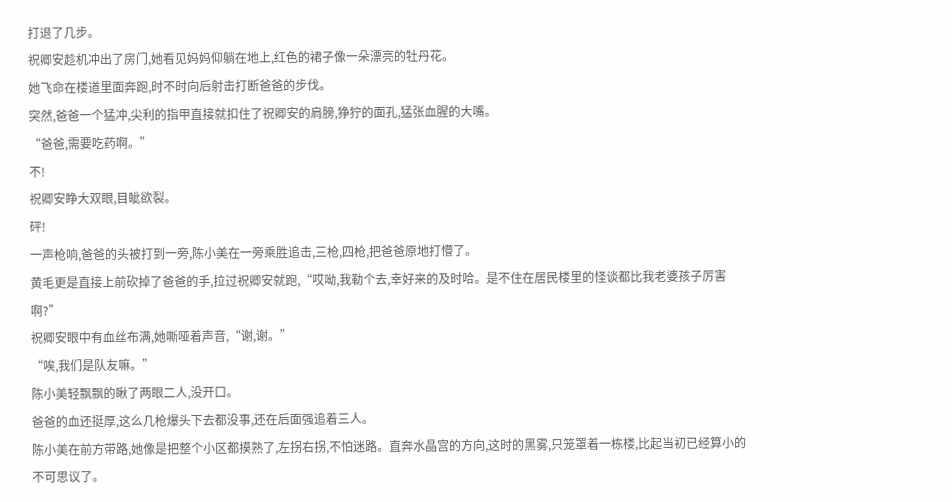打退了几步。
祝卿安趁机冲出了房门,她看见妈妈仰躺在地上,红色的裙子像一朵漂亮的牡丹花。
她飞命在楼道里面奔跑,时不时向后射击打断爸爸的步伐。
突然,爸爸一个猛冲,尖利的指甲直接就扣住了祝卿安的肩膀,狰狞的面孔,猛张血腥的大嘴。
“爸爸,需要吃药啊。”
不!
祝卿安睁大双眼,目眦欲裂。
砰!
一声枪响,爸爸的头被打到一旁,陈小美在一旁乘胜追击,三枪,四枪,把爸爸原地打懵了。
黄毛更是直接上前砍掉了爸爸的手,拉过祝卿安就跑,“哎呦,我勒个去,幸好来的及时哈。是不住在居民楼里的怪谈都比我老婆孩子厉害啊?”
祝卿安眼中有血丝布满,她嘶哑着声音,“谢,谢。”
“唉,我们是队友嘛。”
陈小美轻飘飘的瞅了两眼二人,没开口。
爸爸的血还挺厚,这么几枪爆头下去都没事,还在后面强追着三人。
陈小美在前方带路,她像是把整个小区都摸熟了,左拐右拐,不怕迷路。直奔水晶宫的方向,这时的黑雾,只笼罩着一栋楼,比起当初已经算小的不可思议了。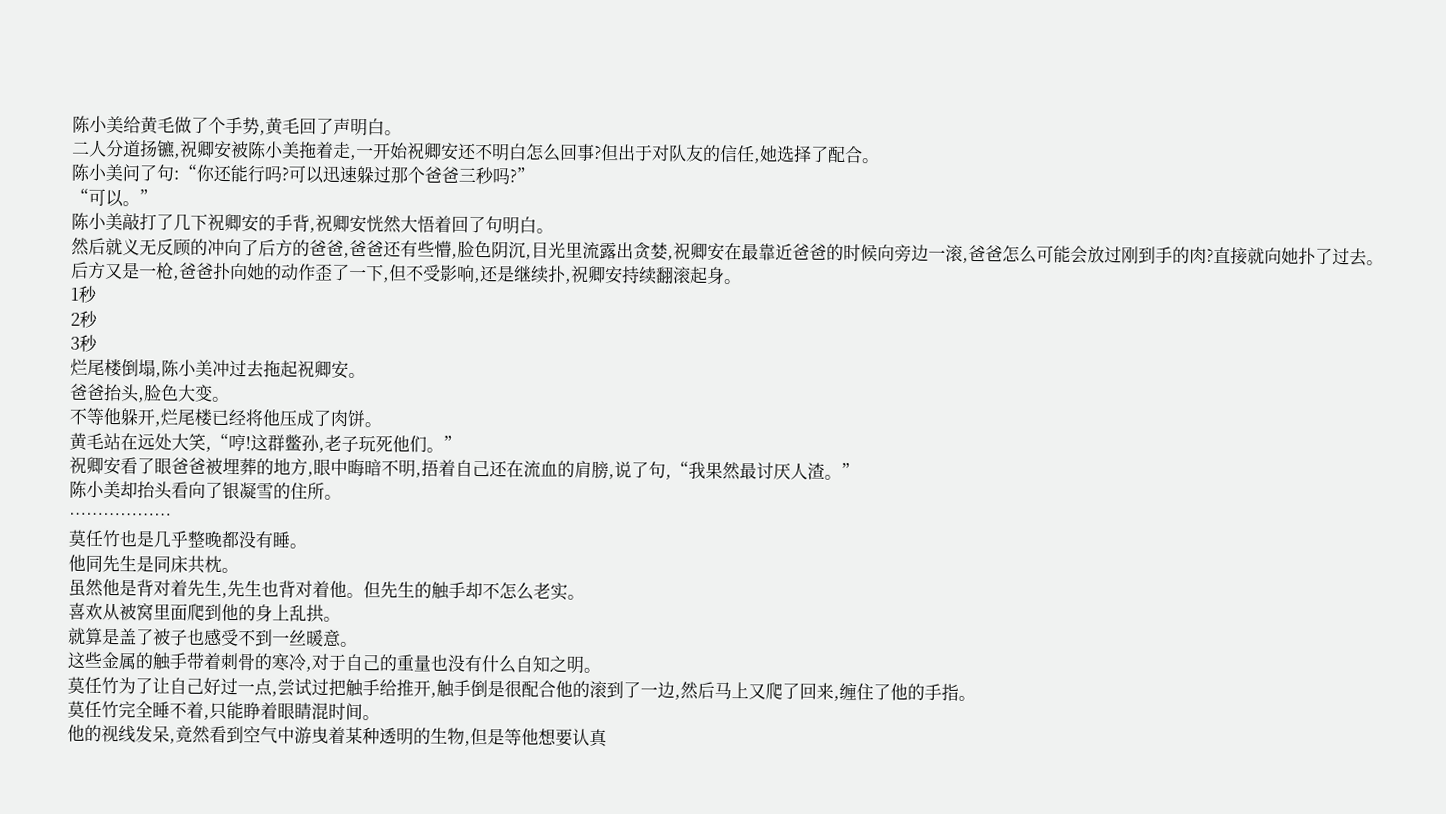陈小美给黄毛做了个手势,黄毛回了声明白。
二人分道扬镳,祝卿安被陈小美拖着走,一开始祝卿安还不明白怎么回事?但出于对队友的信任,她选择了配合。
陈小美问了句:“你还能行吗?可以迅速躲过那个爸爸三秒吗?”
“可以。”
陈小美敲打了几下祝卿安的手背,祝卿安恍然大悟着回了句明白。
然后就义无反顾的冲向了后方的爸爸,爸爸还有些懵,脸色阴沉,目光里流露出贪婪,祝卿安在最靠近爸爸的时候向旁边一滚,爸爸怎么可能会放过刚到手的肉?直接就向她扑了过去。
后方又是一枪,爸爸扑向她的动作歪了一下,但不受影响,还是继续扑,祝卿安持续翻滚起身。
1秒
2秒
3秒
烂尾楼倒塌,陈小美冲过去拖起祝卿安。
爸爸抬头,脸色大变。
不等他躲开,烂尾楼已经将他压成了肉饼。
黄毛站在远处大笑,“哼!这群鳖孙,老子玩死他们。”
祝卿安看了眼爸爸被埋葬的地方,眼中晦暗不明,捂着自己还在流血的肩膀,说了句,“我果然最讨厌人渣。”
陈小美却抬头看向了银凝雪的住所。
………………
莫任竹也是几乎整晚都没有睡。
他同先生是同床共枕。
虽然他是背对着先生,先生也背对着他。但先生的触手却不怎么老实。
喜欢从被窝里面爬到他的身上乱拱。
就算是盖了被子也感受不到一丝暖意。
这些金属的触手带着刺骨的寒冷,对于自己的重量也没有什么自知之明。
莫任竹为了让自己好过一点,尝试过把触手给推开,触手倒是很配合他的滚到了一边,然后马上又爬了回来,缠住了他的手指。
莫任竹完全睡不着,只能睁着眼睛混时间。
他的视线发呆,竟然看到空气中游曳着某种透明的生物,但是等他想要认真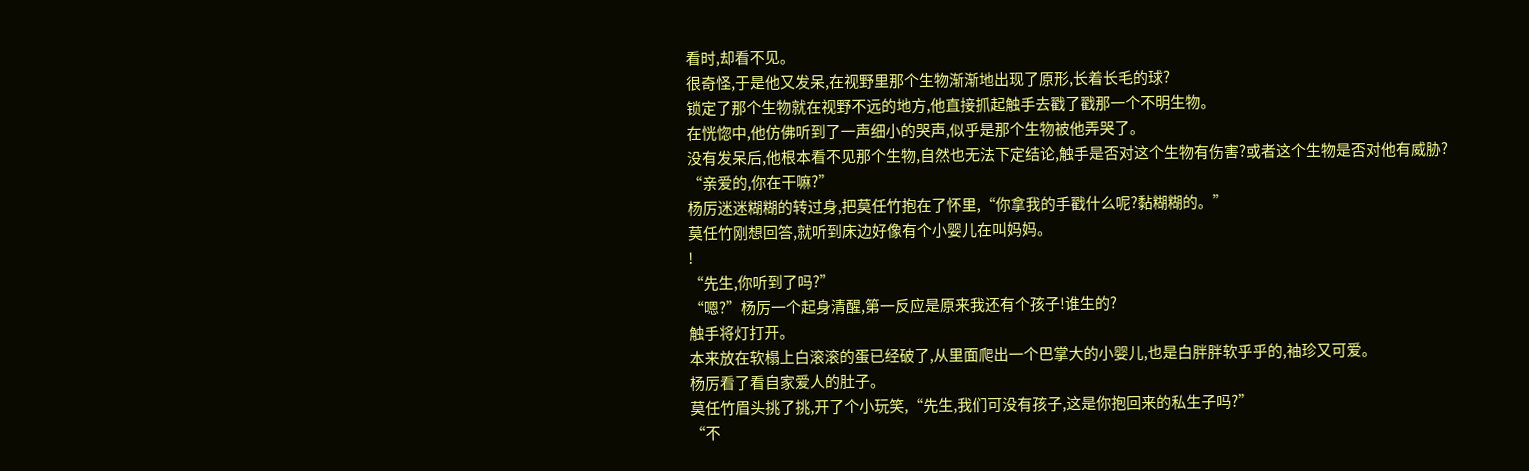看时,却看不见。
很奇怪,于是他又发呆,在视野里那个生物渐渐地出现了原形,长着长毛的球?
锁定了那个生物就在视野不远的地方,他直接抓起触手去戳了戳那一个不明生物。
在恍惚中,他仿佛听到了一声细小的哭声,似乎是那个生物被他弄哭了。
没有发呆后,他根本看不见那个生物,自然也无法下定结论,触手是否对这个生物有伤害?或者这个生物是否对他有威胁?
“亲爱的,你在干嘛?”
杨厉迷迷糊糊的转过身,把莫任竹抱在了怀里,“你拿我的手戳什么呢?黏糊糊的。”
莫任竹刚想回答,就听到床边好像有个小婴儿在叫妈妈。
!
“先生,你听到了吗?”
“嗯?”杨厉一个起身清醒,第一反应是原来我还有个孩子!谁生的?
触手将灯打开。
本来放在软榻上白滚滚的蛋已经破了,从里面爬出一个巴掌大的小婴儿,也是白胖胖软乎乎的,袖珍又可爱。
杨厉看了看自家爱人的肚子。
莫任竹眉头挑了挑,开了个小玩笑,“先生,我们可没有孩子,这是你抱回来的私生子吗?”
“不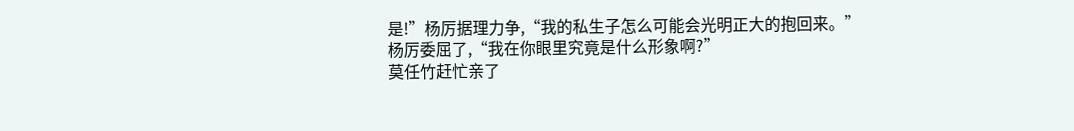是!”杨厉据理力争,“我的私生子怎么可能会光明正大的抱回来。”
杨厉委屈了,“我在你眼里究竟是什么形象啊?”
莫任竹赶忙亲了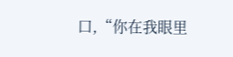口,“你在我眼里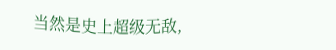当然是史上超级无敌,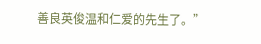善良英俊温和仁爱的先生了。”